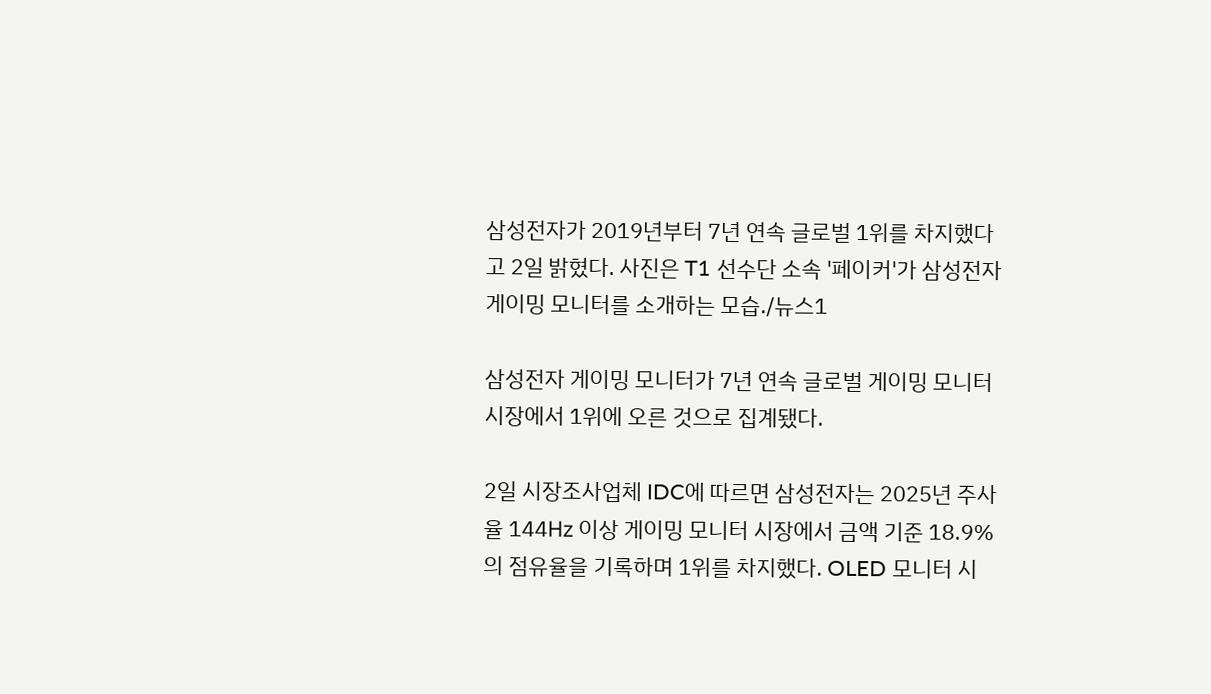삼성전자가 2019년부터 7년 연속 글로벌 1위를 차지했다고 2일 밝혔다. 사진은 T1 선수단 소속 '페이커'가 삼성전자 게이밍 모니터를 소개하는 모습./뉴스1

삼성전자 게이밍 모니터가 7년 연속 글로벌 게이밍 모니터 시장에서 1위에 오른 것으로 집계됐다.

2일 시장조사업체 IDC에 따르면 삼성전자는 2025년 주사율 144㎐ 이상 게이밍 모니터 시장에서 금액 기준 18.9%의 점유율을 기록하며 1위를 차지했다. OLED 모니터 시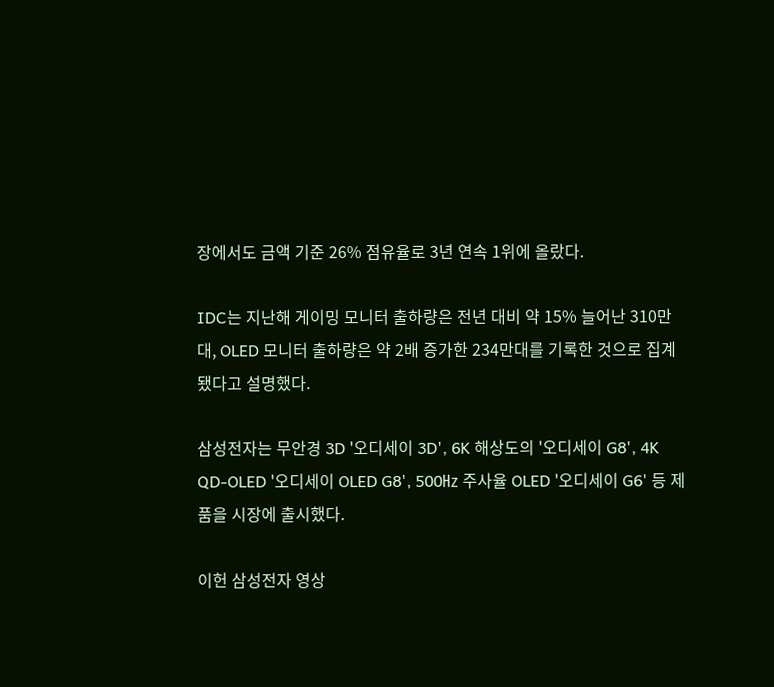장에서도 금액 기준 26% 점유율로 3년 연속 1위에 올랐다.

IDC는 지난해 게이밍 모니터 출하량은 전년 대비 약 15% 늘어난 310만대, OLED 모니터 출하량은 약 2배 증가한 234만대를 기록한 것으로 집계됐다고 설명했다.

삼성전자는 무안경 3D '오디세이 3D', 6K 해상도의 '오디세이 G8', 4K QD-OLED '오디세이 OLED G8', 500㎐ 주사율 OLED '오디세이 G6' 등 제품을 시장에 출시했다.

이헌 삼성전자 영상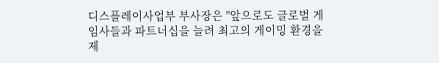디스플레이사업부 부사장은 "앞으로도 글로벌 게임사들과 파트너십을 늘려 최고의 게이밍 환경을 제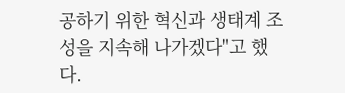공하기 위한 혁신과 생태계 조성을 지속해 나가겠다"고 했다.